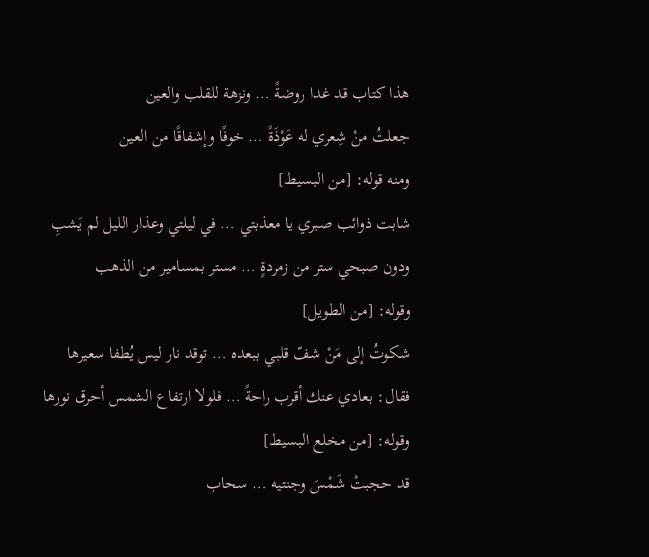هذا كتاب قد غدا روضةً … ونزهة للقلب والعين
جعلتُ منْ شِعري له عَوْذَةً … خوفًا وإشفاقًا من العين
ومنه قوله: [من البسيط]
شابت ذوائب صبري يا معذبتي … في ليلتي وعذار الليل لم يَشبِ
ودون صبحي ستر من زمردةٍ … مستر بمسامير من الذهب
وقوله: [من الطويل]
شكوتُ إلى مَنْ شفّ قلبي ببعده … توقد نار ليس يُطفا سعيرها
فقال: بعادي عنك أقرب راحةً … فلولا ارتفاع الشمس أحرق نورها
وقوله: [من مخلع البسيط]
قد حجبتْ شَمْسَ وجنتيه … سحاب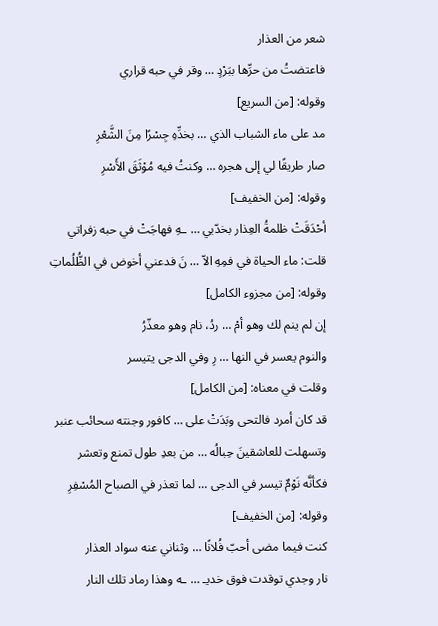شعر من العذار
فاعتضتُ من حرِّها ببَرْدٍ … وقر في حبه قراري
وقوله: [من السريع]
مد على ماء الشباب الذي … بخدِّهِ جِسْرًا مِنَ الشَّعْرِ
صار طريقًا لي إلى هجره … وكنتُ فيه مُوْثَقَ الأَسْرِ
وقوله: [من الخفيف]
أحْدَقَتْ ظلمةُ العِذار بخدّبي … ـهِ فهاجَتْ في حبه زفراتي
قلت: ماء الحياة في فمِهِ الاّ … نَ فدعني أخوض في الظُّلُماتِ
وقوله: [من مجزوء الكامل]
إن لم ينم لك وهو أمْ … ردُ، نام وهو معذّرُ
والنوم يعسر في النها … رِ وفي الدجى يتيسر
وقلت في معناه: [من الكامل]
قد كان أمرد فالتحى وبَدَتْ على … كافور وجنته سحائب عنبر
وتسهلت للعاشقينَ حِبالُه … من بعدِ طول تمنع وتعشر
فكأنَّه نَوْمٌ تيسر في الدجى … لما تعذر في الصباح المُسْفِرِ
وقوله: [من الخفيف]
كنت فيما مضى أحبّ فُلانًا … وثناني عنه سواد العذار
نار وجدي توقدت فوق خديـ … ـه وهذا رماد تلك النار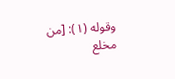وقوله (١): [من مخلع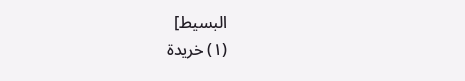البسيط]
(١) خريدة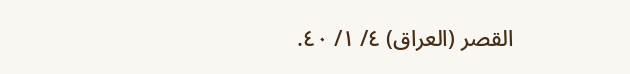القصر (العراق) ٤/ ١/ ٤٠.